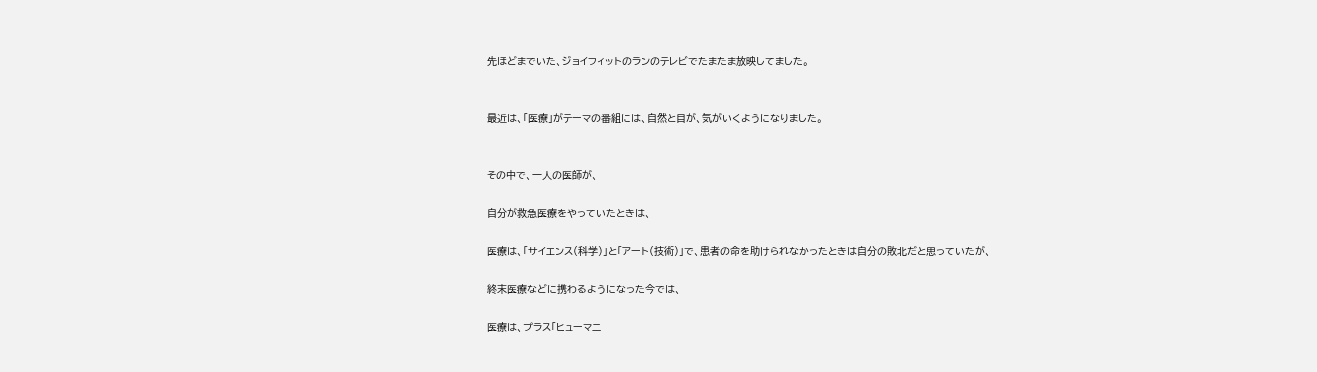先ほどまでいた、ジョイフィットのランのテレビでたまたま放映してました。


最近は、「医療」がテーマの番組には、自然と目が、気がいくようになりました。


その中で、一人の医師が、

自分が救急医療をやっていたときは、

医療は、「サイエンス(科学)」と「アート(技術)」で、患者の命を助けられなかったときは自分の敗北だと思っていたが、

終末医療などに携わるようになった今では、

医療は、プラス「ヒューマニ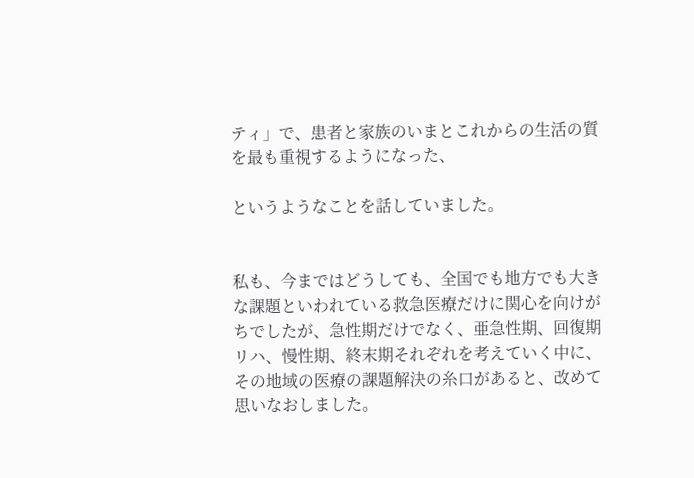ティ」で、患者と家族のいまとこれからの生活の質を最も重視するようになった、

というようなことを話していました。


私も、今まではどうしても、全国でも地方でも大きな課題といわれている救急医療だけに関心を向けがちでしたが、急性期だけでなく、亜急性期、回復期リハ、慢性期、終末期それぞれを考えていく中に、その地域の医療の課題解決の糸口があると、改めて思いなおしました。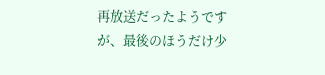再放送だったようですが、最後のほうだけ少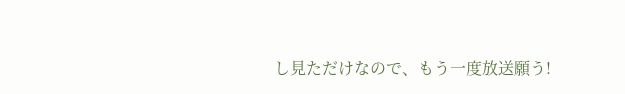し見ただけなので、もう一度放送願う!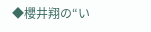◆櫻井翔の“い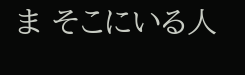ま そこにいる人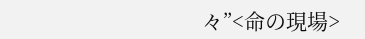々”<命の現場>